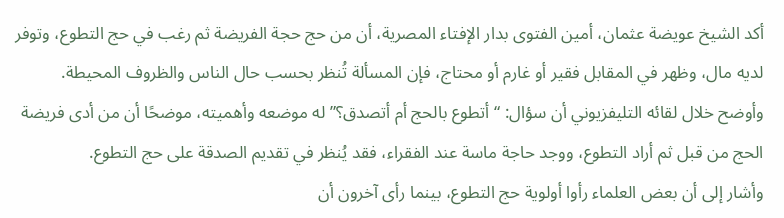أكد الشيخ عويضة عثمان، أمين الفتوى بدار الإفتاء المصرية، أن من حج حجة الفريضة ثم رغب في حج التطوع، وتوفر لديه مال، وظهر في المقابل فقير أو غارم أو محتاج، فإن المسألة تُنظر بحسب حال الناس والظروف المحيطة.
وأوضح خلال لقائه التليفزيوني أن سؤال: “أتطوع بالحج أم أتصدق؟” له موضعه وأهميته، موضحًا أن من أدى فريضة الحج من قبل ثم أراد التطوع، ووجد حاجة ماسة عند الفقراء، فقد يُنظر في تقديم الصدقة على حج التطوع.
وأشار إلى أن بعض العلماء رأوا أولوية حج التطوع، بينما رأى آخرون أن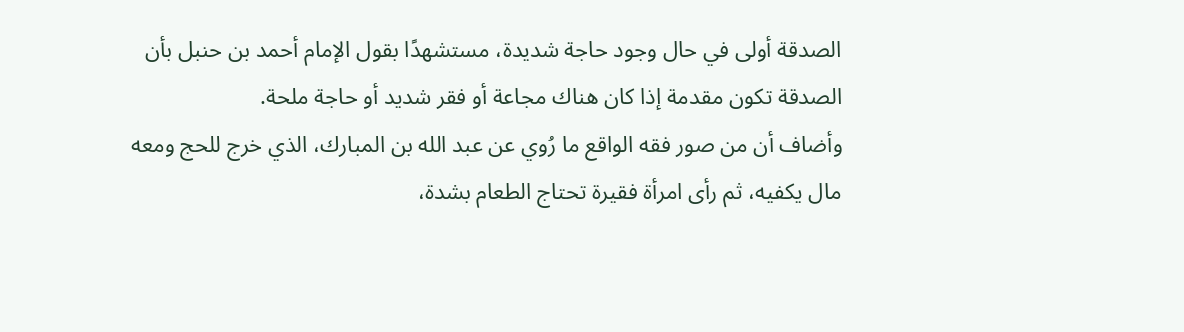الصدقة أولى في حال وجود حاجة شديدة، مستشهدًا بقول الإمام أحمد بن حنبل بأن الصدقة تكون مقدمة إذا كان هناك مجاعة أو فقر شديد أو حاجة ملحة.
وأضاف أن من صور فقه الواقع ما رُوي عن عبد الله بن المبارك، الذي خرج للحج ومعه مال يكفيه، ثم رأى امرأة فقيرة تحتاج الطعام بشدة،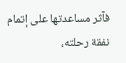فآثر مساعدتها على إتمام نفقة رحلته،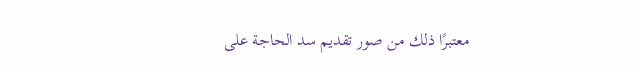معتبرًا ذلك من صور تقديم سد الحاجة على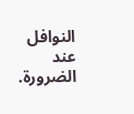النوافل عند الضرورة.